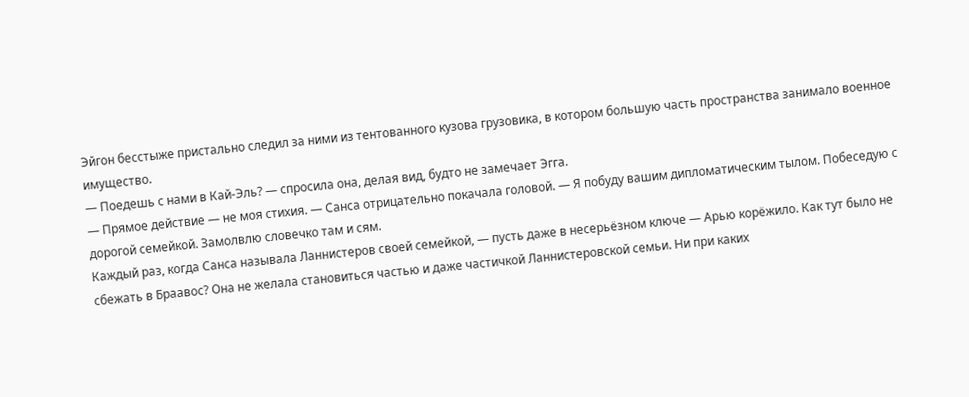Эйгон бесстыже пристально следил за ними из тентованного кузова грузовика, в котором большую часть пространства занимало военное имущество.
— Поедешь с нами в Кай-Эль? — спросила она, делая вид, будто не замечает Эгга.
— Прямое действие — не моя стихия. — Санса отрицательно покачала головой. — Я побуду вашим дипломатическим тылом. Побеседую с дорогой семейкой. Замолвлю словечко там и сям.
Каждый раз, когда Санса называла Ланнистеров своей семейкой, — пусть даже в несерьёзном ключе — Арью корёжило. Как тут было не сбежать в Браавос? Она не желала становиться частью и даже частичкой Ланнистеровской семьи. Ни при каких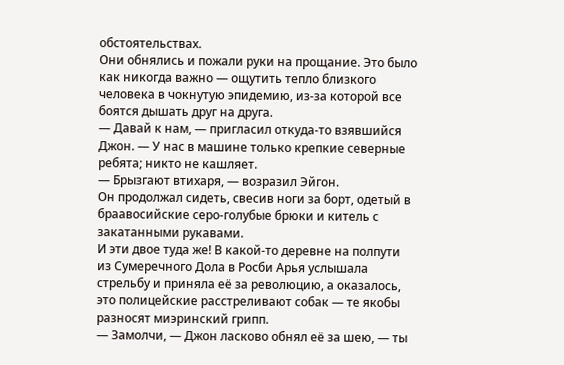обстоятельствах.
Они обнялись и пожали руки на прощание. Это было как никогда важно — ощутить тепло близкого человека в чокнутую эпидемию, из-за которой все боятся дышать друг на друга.
— Давай к нам, — пригласил откуда-то взявшийся Джон. — У нас в машине только крепкие северные ребята; никто не кашляет.
— Брызгают втихаря, — возразил Эйгон.
Он продолжал сидеть, свесив ноги за борт, одетый в браавосийские серо-голубые брюки и китель с закатанными рукавами.
И эти двое туда же! В какой-то деревне на полпути из Сумеречного Дола в Росби Арья услышала стрельбу и приняла её за революцию, а оказалось, это полицейские расстреливают собак — те якобы разносят миэринский грипп.
— Замолчи, — Джон ласково обнял её за шею, — ты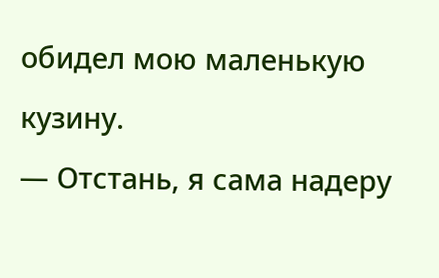обидел мою маленькую кузину.
— Отстань, я сама надеру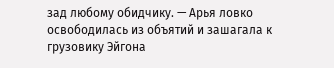зад любому обидчику. — Арья ловко освободилась из объятий и зашагала к грузовику Эйгона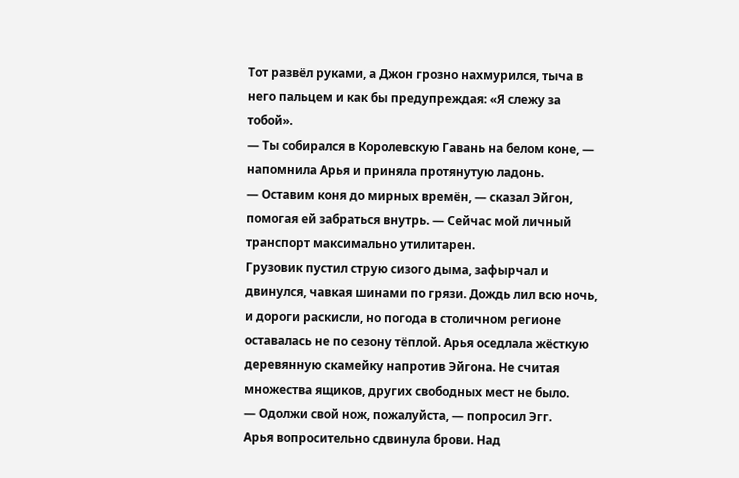Тот развёл руками, а Джон грозно нахмурился, тыча в него пальцем и как бы предупреждая: «Я слежу за тобой».
— Ты собирался в Королевскую Гавань на белом коне, — напомнила Арья и приняла протянутую ладонь.
— Оставим коня до мирных времён, — сказал Эйгон, помогая ей забраться внутрь. — Сейчас мой личный транспорт максимально утилитарен.
Грузовик пустил струю сизого дыма, зафырчал и двинулся, чавкая шинами по грязи. Дождь лил всю ночь, и дороги раскисли, но погода в столичном регионе оставалась не по сезону тёплой. Арья оседлала жёсткую деревянную скамейку напротив Эйгона. Не считая множества ящиков, других свободных мест не было.
— Одолжи свой нож, пожалуйста, — попросил Эгг.
Арья вопросительно сдвинула брови. Над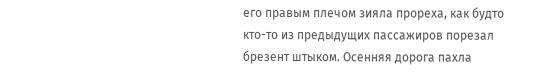его правым плечом зияла прореха, как будто кто-то из предыдущих пассажиров порезал брезент штыком. Осенняя дорога пахла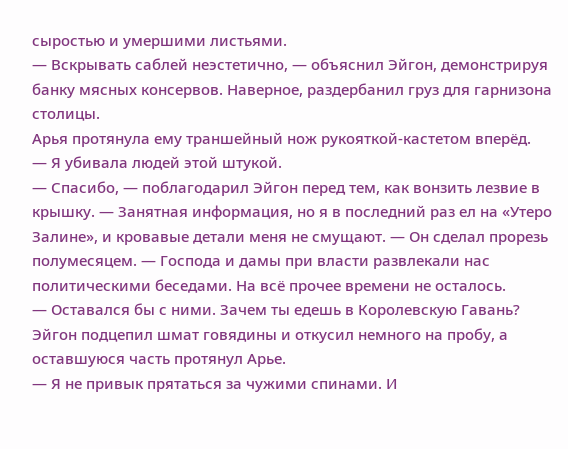сыростью и умершими листьями.
— Вскрывать саблей неэстетично, — объяснил Эйгон, демонстрируя банку мясных консервов. Наверное, раздербанил груз для гарнизона столицы.
Арья протянула ему траншейный нож рукояткой-кастетом вперёд.
— Я убивала людей этой штукой.
— Спасибо, — поблагодарил Эйгон перед тем, как вонзить лезвие в крышку. — Занятная информация, но я в последний раз ел на «Утеро Залине», и кровавые детали меня не смущают. — Он сделал прорезь полумесяцем. — Господа и дамы при власти развлекали нас политическими беседами. На всё прочее времени не осталось.
— Оставался бы с ними. Зачем ты едешь в Королевскую Гавань?
Эйгон подцепил шмат говядины и откусил немного на пробу, а оставшуюся часть протянул Арье.
— Я не привык прятаться за чужими спинами. И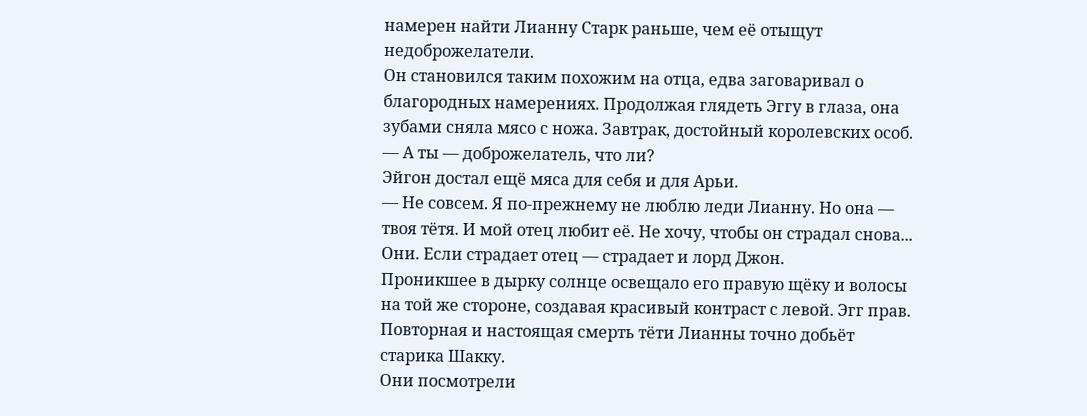намерен найти Лианну Старк раньше, чем её отыщут недоброжелатели.
Он становился таким похожим на отца, едва заговаривал о благородных намерениях. Продолжая глядеть Эггу в глаза, она зубами сняла мясо с ножа. Завтрак, достойный королевских особ.
— А ты — доброжелатель, что ли?
Эйгон достал ещё мяса для себя и для Арьи.
— Не совсем. Я по-прежнему не люблю леди Лианну. Но она — твоя тётя. И мой отец любит её. Не хочу, чтобы он страдал снова... Они. Если страдает отец — страдает и лорд Джон.
Проникшее в дырку солнце освещало его правую щёку и волосы на той же стороне, создавая красивый контраст с левой. Эгг прав. Повторная и настоящая смерть тёти Лианны точно добьёт старика Шакку.
Они посмотрели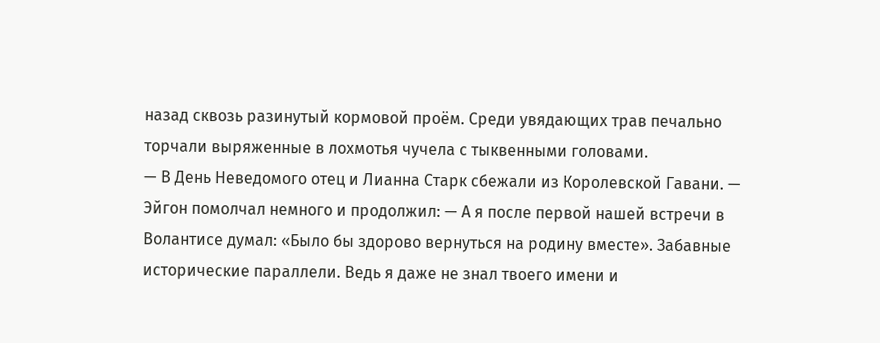назад сквозь разинутый кормовой проём. Среди увядающих трав печально торчали выряженные в лохмотья чучела с тыквенными головами.
— В День Неведомого отец и Лианна Старк сбежали из Королевской Гавани. — Эйгон помолчал немного и продолжил: — А я после первой нашей встречи в Волантисе думал: «Было бы здорово вернуться на родину вместе». Забавные исторические параллели. Ведь я даже не знал твоего имени и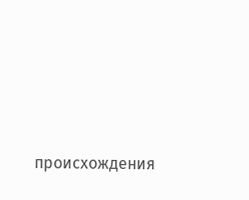происхождения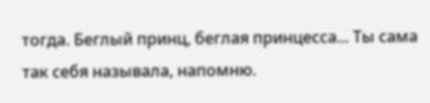тогда. Беглый принц, беглая принцесса... Ты сама так себя называла, напомню.